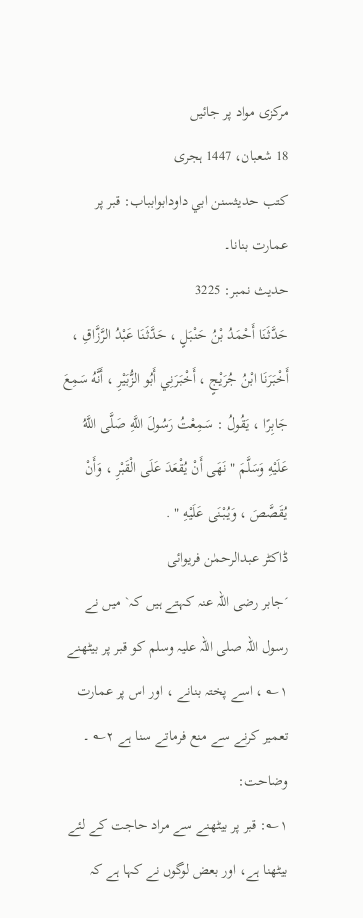مرکزی مواد پر جائیں
18 شعبان، 1447 ہجری
کتب حدیثسنن ابي داودابوابباب: قبر پر عمارت بنانا۔
حدیث نمبر: 3225
حَدَّثَنَا أَحْمَدُ بْنُ حَنْبَلٍ ، حَدَّثَنَا عَبْدُ الرَّزَّاقِ ، أَخْبَرَنَا ابْنُ جُرَيْجٍ ، أَخْبَرَنِي أَبُو الزُّبَيْرِ ، أَنَّهُ سَمِعَ جَابِرًا ، يَقُولُ : سَمِعْتُ رَسُولَ اللَّهِ صَلَّى اللَّهُ عَلَيْهِ وَسَلَّمَ " نَهَى أَنْ يُقْعَدَ عَلَى الْقَبْرِ ، وَأَنْ يُقَصَّصَ ، وَيُبْنَى عَلَيْهِ " .
ڈاکٹر عبدالرحمٰن فریوائی
´جابر رضی اللہ عنہ کہتے ہیں کہ` میں نے رسول اللہ صلی اللہ علیہ وسلم کو قبر پر بیٹھنے ۱؎ ، اسے پختہ بنانے ، اور اس پر عمارت تعمیر کرنے سے منع فرماتے سنا ہے ۲؎ ۔
وضاحت:
۱؎: قبر پر بیٹھنے سے مراد حاجت کے لئے بیٹھنا ہے، اور بعض لوگوں نے کہا ہے کہ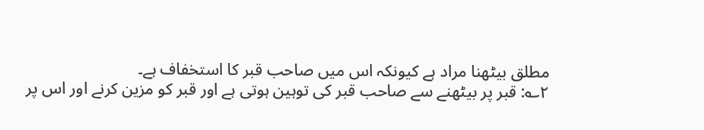مطلق بیٹھنا مراد ہے کیونکہ اس میں صاحب قبر کا استخفاف ہے۔
۲؎: قبر پر بیٹھنے سے صاحب قبر کی توہین ہوتی ہے اور قبر کو مزین کرنے اور اس پر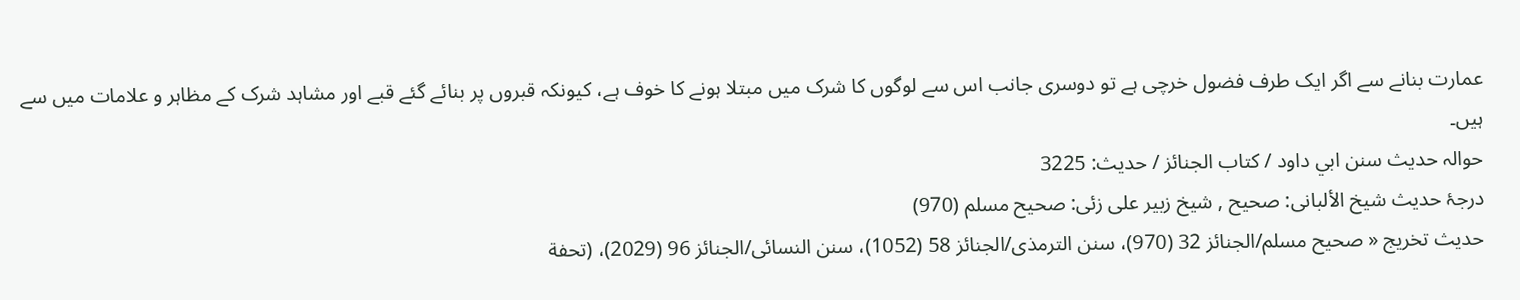عمارت بنانے سے اگر ایک طرف فضول خرچی ہے تو دوسری جانب اس سے لوگوں کا شرک میں مبتلا ہونے کا خوف ہے، کیونکہ قبروں پر بنائے گئے قبے اور مشاہد شرک کے مظاہر و علامات میں سے ہیں۔
حوالہ حدیث سنن ابي داود / كتاب الجنائز / حدیث: 3225
درجۂ حدیث شیخ الألبانی: صحيح , شیخ زبیر علی زئی: صحيح مسلم (970)
حدیث تخریج « صحیح مسلم/الجنائز 32 (970)، سنن الترمذی/الجنائز 58 (1052)، سنن النسائی/الجنائز 96 (2029)، (تحفة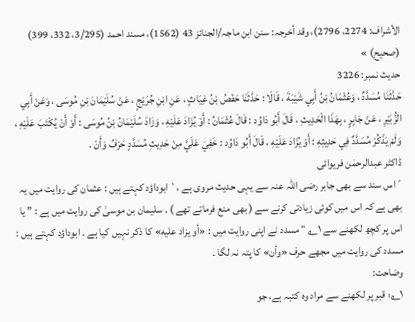الأشراف: 2274، 2796)، وقد أخرجہ: سنن ابن ماجہ/الجنائز 43 (1562)، مسند احمد (3/295، 332، 399) (صحیح) »
حدیث نمبر: 3226
حَدَّثَنَا مُسَدَّدٌ ، وَعُثْمَانُ بْنُ أَبِي شَيْبَةَ ، قَالَا : حَدَّثَنَا حَفْصُ بْنُ غِيَاثٍ ، عَنِ ابْنِ جُرَيْجٍ ، عَنْ سُلَيْمَانَ بْنِ مُوسَى ، وَعَنْ أَبِي الزُّبَيْرِ ، عَنْ جَابِرٍ ، بِهَذَا الْحَدِيثِ ، قَالَ أَبُو دَاوُد : قَالَ عُثْمَانُ : أَوْ يُزَادَ عَلَيْهِ ، وَزَادَ سُلَيْمَانُ بْنُ مُوسَى : أَوْ أَنْ يُكْتَبَ عَلَيْهِ ، وَلَمْ يَذْكُرْ مُسَدَّدٌ فِي حَدِيثِهِ : أَوْ يُزَادَ عَلَيْهِ ، قَالَ أَبُو دَاوُد : خَفِيَ عَلَيَّ مِنْ حَدِيثِ مُسَدَّدٍ حَرْفُ وَأَنْ .
ڈاکٹر عبدالرحمٰن فریوائی
´اس سند سے بھی جابر رضی اللہ عنہ سے یہی حدیث مروی ہے ،` ابوداؤد کہتے ہیں : عثمان کی روایت میں یہ بھی ہے کہ اس میں کوئی زیادتی کرنے سے ( بھی منع فرماتے تھے ) ۔ سلیمان بن موسیٰ کی روایت میں ہے : ” یا اس پر کچھ لکھنے سے ۱؎ “ مسدد نے اپنی روایت میں : «أو يزاد عليه» کا ذکر نہیں کیا ہے ۔ ابوداؤد کہتے ہیں : مسدد کی روایت میں مجھے حرف «وأن» کا پتہ نہ لگا ۔
وضاحت:
۱؎: قبر پر لکھنے سے مراد وہ کتبہ ہے، جو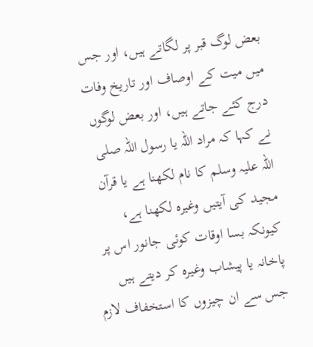بعض لوگ قبر پر لگاتے ہیں، اور جس میں میت کے اوصاف اور تاریخ وفات درج کئے جاتے ہیں، اور بعض لوگوں نے کہا کہ مراد اللہ یا رسول اللہ صلی اللہ علیہ وسلم کا نام لکھنا ہے یا قرآن مجید کی آیتیں وغیرہ لکھنا ہے، کیونکہ بسا اوقات کوئی جانور اس پر پاخانہ یا پیشاب وغیرہ کر دیتے ہیں جس سے ان چیزوں کا استخفاف لازم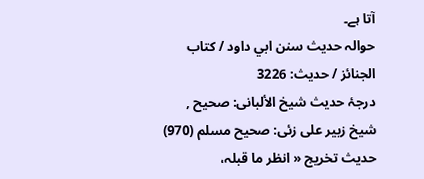آتا ہے۔
حوالہ حدیث سنن ابي داود / كتاب الجنائز / حدیث: 3226
درجۂ حدیث شیخ الألبانی: صحيح , شیخ زبیر علی زئی: صحيح مسلم (970)
حدیث تخریج « انظر ما قبلہ،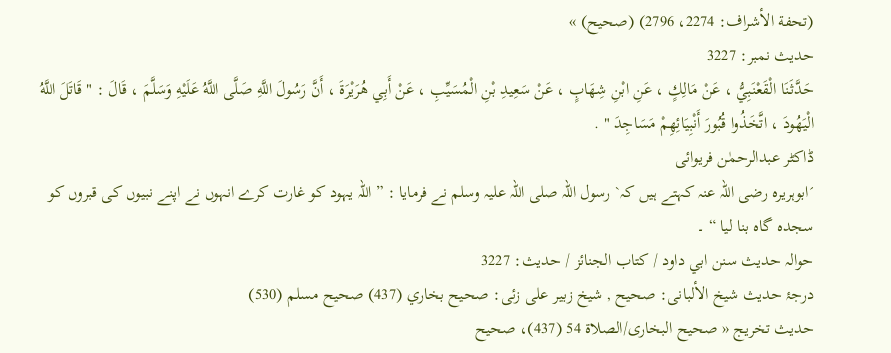(تحفة الأشراف: 2274، 2796) (صحیح) »
حدیث نمبر: 3227
حَدَّثَنَا الْقَعْنَبِيُّ ، عَنْ مَالِكٍ ، عَنِ ابْنِ شِهَابٍ ، عَنْ سَعِيدِ بْنِ الْمُسَيِّبِ ، عَنْ أَبِي هُرَيْرَةَ ، أَنَّ رَسُولَ اللَّهِ صَلَّى اللَّهُ عَلَيْهِ وَسَلَّمَ ، قَالَ : "قَاتَلَ اللَّهُ الْيَهُودَ ، اتَّخَذُوا قُبُورَ أَنْبِيَائِهِمْ مَسَاجِدَ " .
ڈاکٹر عبدالرحمٰن فریوائی
´ابوہریرہ رضی اللہ عنہ کہتے ہیں کہ` رسول اللہ صلی اللہ علیہ وسلم نے فرمایا : ” اللہ یہود کو غارت کرے انہوں نے اپنے نبیوں کی قبروں کو سجدہ گاہ بنا لیا “ ۔
حوالہ حدیث سنن ابي داود / كتاب الجنائز / حدیث: 3227
درجۂ حدیث شیخ الألبانی: صحيح , شیخ زبیر علی زئی: صحيح بخاري (437) صحيح مسلم (530)
حدیث تخریج « صحیح البخاری/الصلاة 54 (437)، صحیح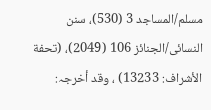مسلم/المساجد 3 (530)، سنن النسائی/الجنائز 106 (2049)، (تحفة الأشراف: 13233) ، وقد أخرجہ: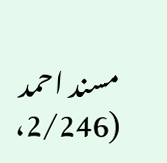مسند احمد (2/246،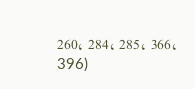260، 284، 285، 366، 396)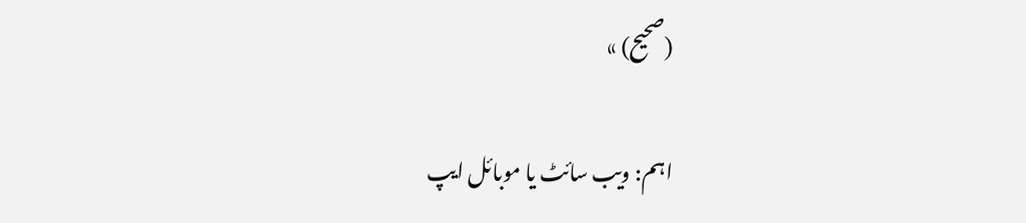(صحیح) »

اہم: ویب سائٹ یا موبائل ایپ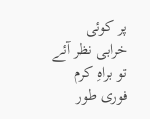پر کوئی خرابی نظر آئے تو براہِ کرم فوری طور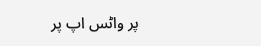پر واٹس اپ پر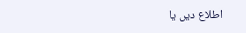اطلاع دیں یا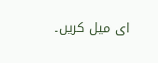ای میل کریں۔